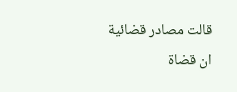قالت مصادر قضائية ان قضاة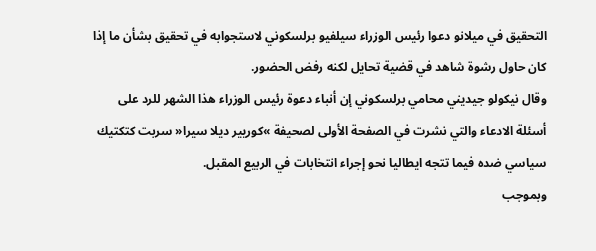التحقيق في ميلانو دعوا رئيس الوزراء سيلفيو برلسكوني لاستجوابه في تحقيق بشأن ما إذا كان حاول رشوة شاهد في قضية تحايل لكنه رفض الحضور.
وقال نيكولو جيديني محامي برلسكوني إن أنباء دعوة رئيس الوزراء هذا الشهر للرد على أسئلة الادعاء والتي نشرت في الصفحة الأولى لصحيفة »كوريير ديلا سيرا« سربت كتكتيك سياسي ضده فيما تتجه ايطاليا نحو إجراء انتخابات في الربيع المقبل.
وبموجب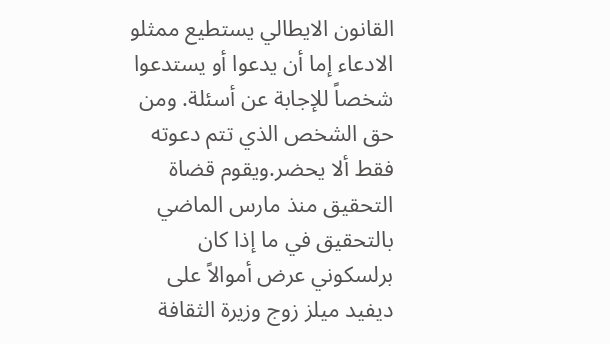القانون الايطالي يستطيع ممثلو الادعاء إما أن يدعوا أو يستدعوا شخصاً للإجابة عن أسئلة. ومن حق الشخص الذي تتم دعوته فقط ألا يحضر.ويقوم قضاة التحقيق منذ مارس الماضي بالتحقيق في ما إذا كان برلسكوني عرض أموالاً على ديفيد ميلز زوج وزيرة الثقافة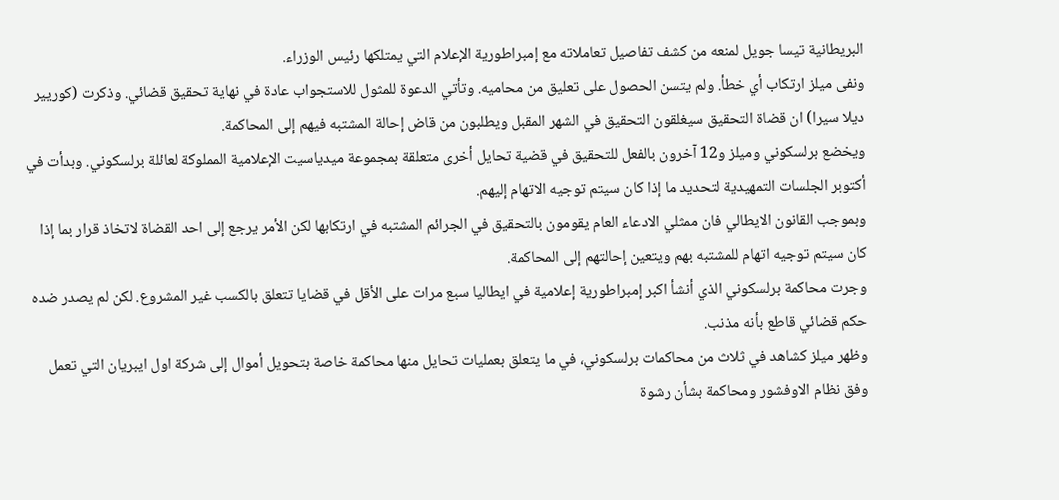البريطانية تيسا جويل لمنعه من كشف تفاصيل تعاملاته مع إمبراطورية الإعلام التي يمتلكها رئيس الوزراء.
ونفى ميلز ارتكاب أي خطأ. ولم يتسن الحصول على تعليق من محاميه. وتأتي الدعوة للمثول للاستجواب عادة في نهاية تحقيق قضائي. وذكرت (كوريير ديلا سيرا) ان قضاة التحقيق سيغلقون التحقيق في الشهر المقبل ويطلبون من قاض إحالة المشتبه فيهم إلى المحاكمة.
ويخضع برلسكوني وميلز و12 آخرون بالفعل للتحقيق في قضية تحايل أخرى متعلقة بمجموعة ميدياسيت الإعلامية المملوكة لعائلة برلسكوني. وبدأت في أكتوبر الجلسات التمهيدية لتحديد ما إذا كان سيتم توجيه الاتهام إليهم.
وبموجب القانون الايطالي فان ممثلي الادعاء العام يقومون بالتحقيق في الجرائم المشتبه في ارتكابها لكن الأمر يرجع إلى احد القضاة لاتخاذ قرار بما إذا كان سيتم توجيه اتهام للمشتبه بهم ويتعين إحالتهم إلى المحاكمة.
وجرت محاكمة برلسكوني الذي أنشأ اكبر إمبراطورية إعلامية في ايطاليا سبع مرات على الأقل في قضايا تتعلق بالكسب غير المشروع. لكن لم يصدر ضده حكم قضائي قاطع بأنه مذنب.
وظهر ميلز كشاهد في ثلاث من محاكمات برلسكوني، في ما يتعلق بعمليات تحايل منها محاكمة خاصة بتحويل أموال إلى شركة اول ايبريان التي تعمل وفق نظام الاوفشور ومحاكمة بشأن رشوة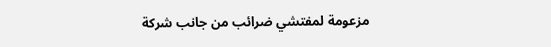مزعومة لمفتشي ضرائب من جانب شركة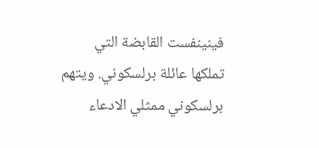فينينفست القابضة التي تملكها عائلة برلسكوني. ويتهم برلسكوني ممثلي الادعاء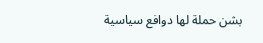بشن حملة لها دوافع سياسية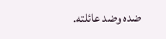ضده وضد عائلته.